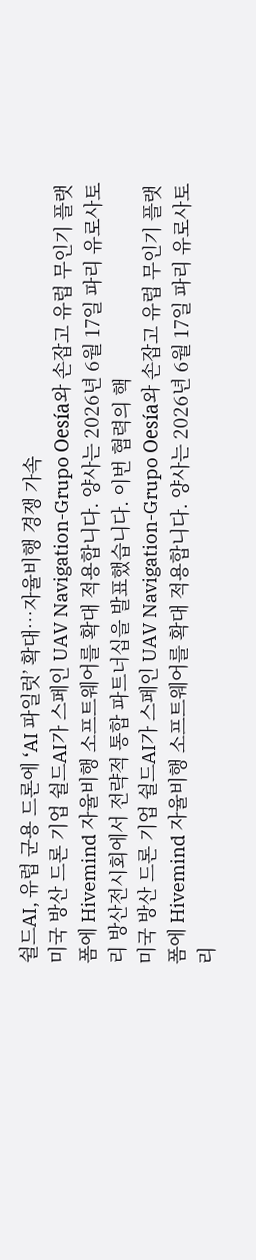쉴드AI, 유럽 군용 드론에 ‘AI 파일럿’ 확대…자율비행 경쟁 가속
미국 방산 드론 기업 쉴드AI가 스페인 UAV Navigation-Grupo Oesía와 손잡고 유럽 무인기 플랫폼에 Hivemind 자율비행 소프트웨어를 확대 적용합니다. 양사는 2026년 6월 17일 파리 유로사토리 방산전시회에서 전략적 통합 파트너십을 발표했습니다. 이번 협력의 핵
미국 방산 드론 기업 쉴드AI가 스페인 UAV Navigation-Grupo Oesía와 손잡고 유럽 무인기 플랫폼에 Hivemind 자율비행 소프트웨어를 확대 적용합니다. 양사는 2026년 6월 17일 파리 유로사토리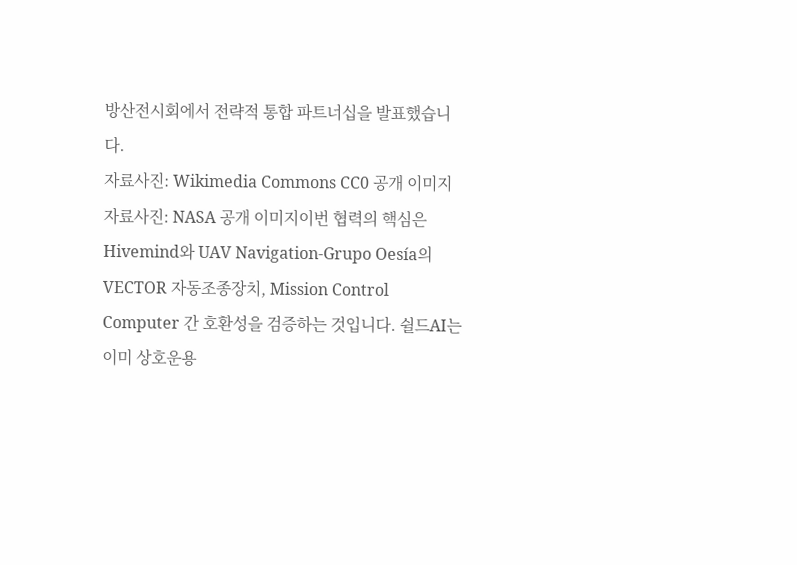방산전시회에서 전략적 통합 파트너십을 발표했습니다.
자료사진: Wikimedia Commons CC0 공개 이미지
자료사진: NASA 공개 이미지이번 협력의 핵심은 Hivemind와 UAV Navigation-Grupo Oesía의 VECTOR 자동조종장치, Mission Control Computer 간 호환성을 검증하는 것입니다. 쉴드AI는 이미 상호운용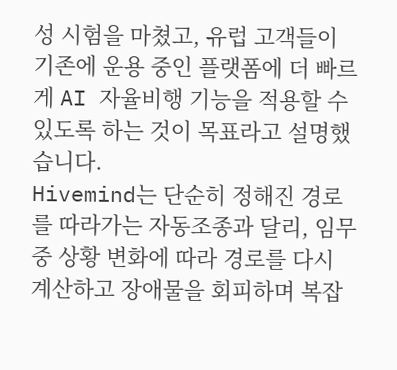성 시험을 마쳤고, 유럽 고객들이 기존에 운용 중인 플랫폼에 더 빠르게 AI 자율비행 기능을 적용할 수 있도록 하는 것이 목표라고 설명했습니다.
Hivemind는 단순히 정해진 경로를 따라가는 자동조종과 달리, 임무 중 상황 변화에 따라 경로를 다시 계산하고 장애물을 회피하며 복잡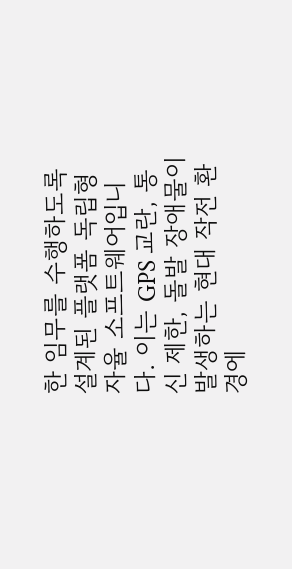한 임무를 수행하도록 설계된 플랫폼 독립형 자율 소프트웨어입니다. 이는 GPS 교란, 통신 제한, 돌발 장애물이 발생하는 현대 작전 환경에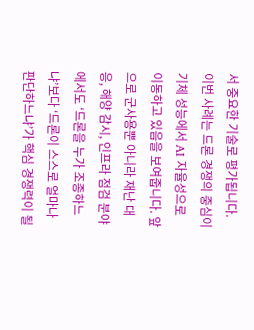서 중요한 기술로 평가됩니다.
이번 사례는 드론 경쟁의 중심이 기체 성능에서 AI 자율성으로 이동하고 있음을 보여줍니다. 앞으로 군사용뿐 아니라 재난 대응, 해양 감시, 인프라 점검 분야에서도 ‘드론을 누가 조종하느냐’보다 ‘드론이 스스로 얼마나 판단하느냐’가 핵심 경쟁력이 될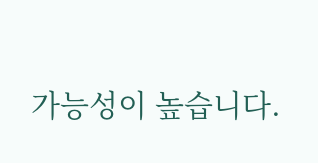가능성이 높습니다.